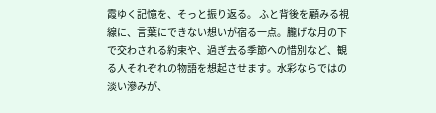霞ゆく記憶を、そっと振り返る。 ふと背後を顧みる視線に、言葉にできない想いが宿る一点。朧げな月の下で交わされる約束や、過ぎ去る季節への惜別など、観る人それぞれの物語を想起させます。水彩ならではの淡い滲みが、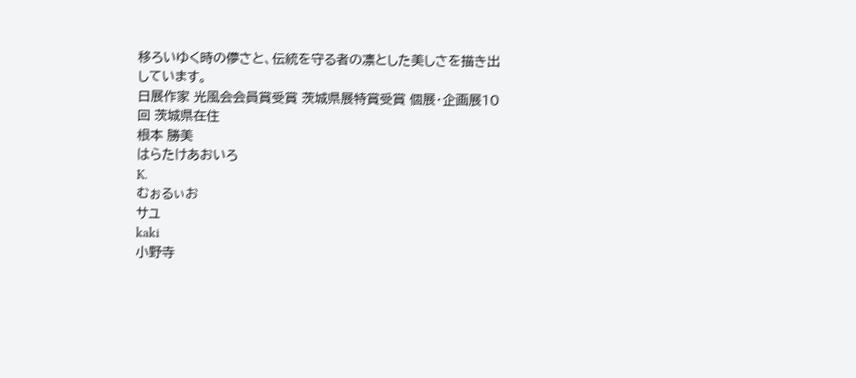移ろいゆく時の儚さと、伝統を守る者の凛とした美しさを描き出しています。
日展作家 光風会会員賞受賞 茨城県展特賞受賞 個展・企画展10回 茨城県在住
根本 勝美
はらたけあおいろ
K.
むぉるぃお
サユ
kaki
小野寺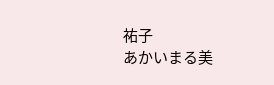祐子
あかいまる美